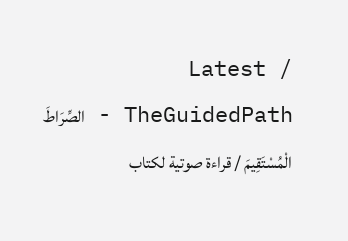Latest / TheGuidedPath - الصِّرَاطَ الْمُسْتَقِيمَ / قراءة صوتية لكتاب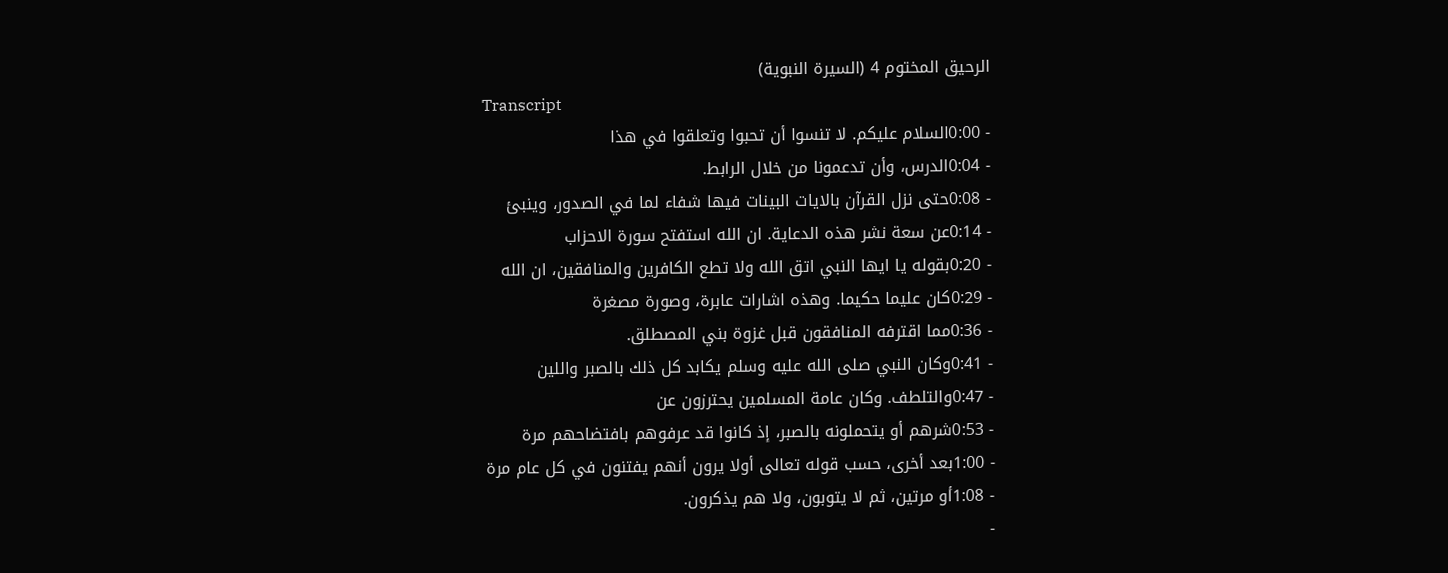الرحيق المختوم 4 (السيرة النبوية)
Transcript
- 0:00السلام عليكم. لا تنسوا أن تحبوا وتعلقوا في هذا
- 0:04الدرس، وأن تدعمونا من خلال الرابط.
- 0:08حتى نزل القرآن بالايات البينات فيها شفاء لما في الصدور، وينبئ
- 0:14عن سعة نشر هذه الدعاية. ان الله استفتح سورة الاحزاب
- 0:20بقوله يا ايها النبي اتق الله ولا تطع الكافرين والمنافقين، ان الله
- 0:29كان عليما حكيما. وهذه اشارات عابرة، وصورة مصغرة
- 0:36مما اقترفه المنافقون قبل غزوة بني المصطلق.
- 0:41وكان النبي صلى الله عليه وسلم يكابد كل ذلك بالصبر واللين
- 0:47والتلطف. وكان عامة المسلمين يحترزون عن
- 0:53شرهم أو يتحملونه بالصبر، إذ كانوا قد عرفوهم بافتضاحهم مرة
- 1:00بعد أخرى، حسب قوله تعالى أولا يرون أنهم يفتنون في كل عام مرة
- 1:08أو مرتين، ثم لا يتوبون، ولا هم يذكرون.
-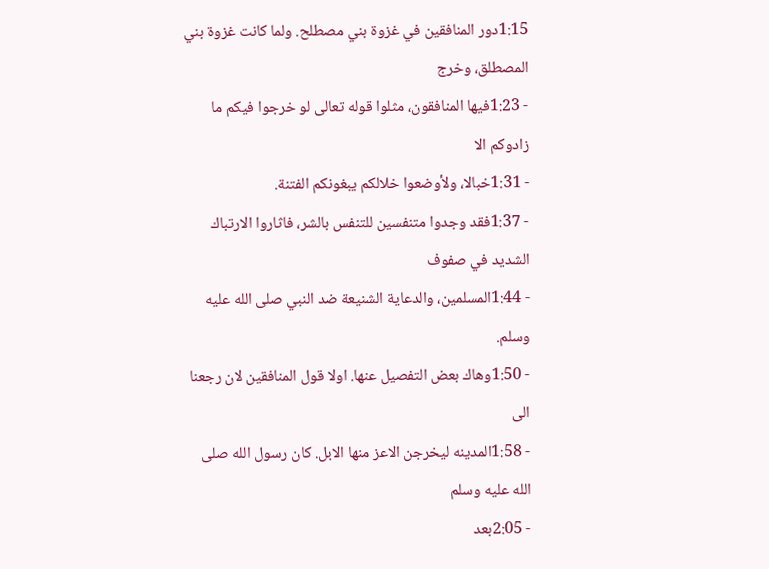1:15دور المنافقين في غزوة بني مصطلح. ولما كانت غزوة بني المصطلق، وخرج
- 1:23فيها المنافقون، مثلوا قوله تعالى لو خرجوا فيكم ما زادوكم الا
- 1:31خبالا، ولأوضعوا خلالكم يبغونكم الفتنة.
- 1:37فقد وجدوا متنفسين للتنفس بالشر، فاثاروا الارتباك الشديد في صفوف
- 1:44المسلمين، والدعاية الشنيعة ضد النبي صلى الله عليه وسلم.
- 1:50وهاك بعض التفصيل عنها. اولا قول المنافقين لان رجعنا الى
- 1:58المدينه ليخرجن الاعز منها الابل. كان رسول الله صلى الله عليه وسلم
- 2:05بعد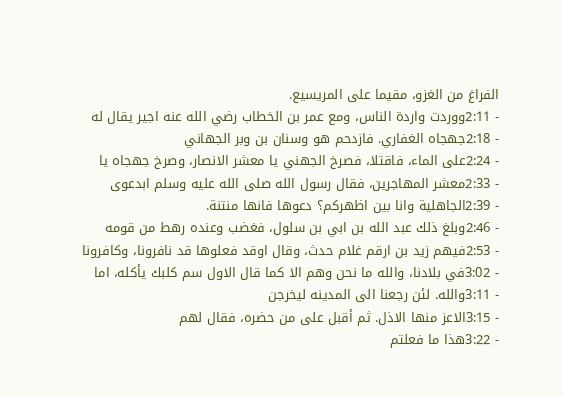الفراغ من الغزو، مقيما على المريسيع.
- 2:11ووردت واردة الناس، ومع عمر بن الخطاب رضي الله عنه اجير يقال له
- 2:18جهجاه الغفاري. فازدحم هو وسنان بن وبر الجهاني
- 2:24على الماء، فاقتلا، فصرخ الجهني يا معشر الانصار، وصرخ جهجاه يا
- 2:33معشر المهاجرين، فقال رسول الله صلى الله عليه وسلم ابدعوى
- 2:39الجاهلية وانا بين اظهركم؟ دعوها فانها منتنة.
- 2:46وبلغ ذلك عبد الله بن ابي بن سلول، فغضب وعنده رهط من قومه
- 2:53فيهم زيد بن ارقم غلام حدث، وقال اوقد فعلوها قد نافرونا، وكافرونا
- 3:02في بلادنا، والله ما نحن وهم الا كما قال الاول سم كلبك يأكله، اما
- 3:11والله. لئن رجعنا الى المدينه ليخرجن
- 3:15الاعز منها الاذل. ثم أقبل على من حضره، فقال لهم
- 3:22هذا ما فعلتم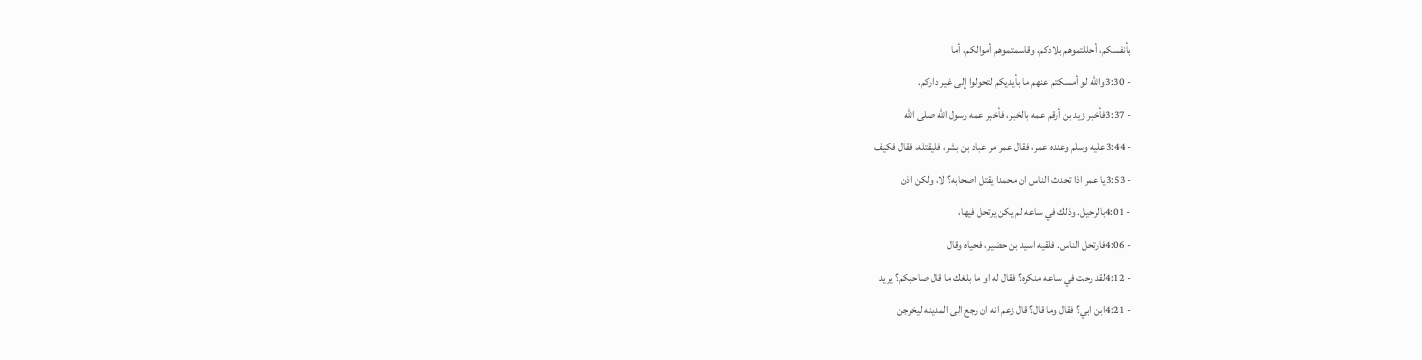بأنفسكم، أحللتموهم بلادكم، وقاسمتموهم أموالكم، أما
- 3:30والله لو أمسكتم عنهم ما بأيديكم لتحولوا إلى غير داركم.
- 3:37فأخبر زيد بن أرقم عمه بالخبر، فأخبر عمه رسول الله صلى الله
- 3:44عليه وسلم وعنده عمر، فقال عمر مر عباد بن بشر، فليقتله، فقال فكيف
- 3:53يا عمر اذا تحدث الناس ان محمدا يقتل اصحابه؟ لا، ولكن اذن
- 4:01بالرحيل. وذلك في ساعه لم يكن يرتحل فيها،
- 4:06فارتحل الناس. فلقيه اسيد بن حضير، فحياه وقال
- 4:12لقد رحت في ساعه منكره؟ فقال له او ما بلغك ما قال صاحبكم؟ يريد
- 4:21ابن ابي؟ فقال وما قال؟ قال زعم انه ان رجع الى المدينه ليخرجن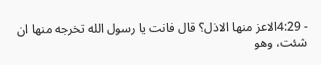- 4:29الاعز منها الاذل؟ قال فانت يا رسول الله تخرجه منها ان شئت، وهو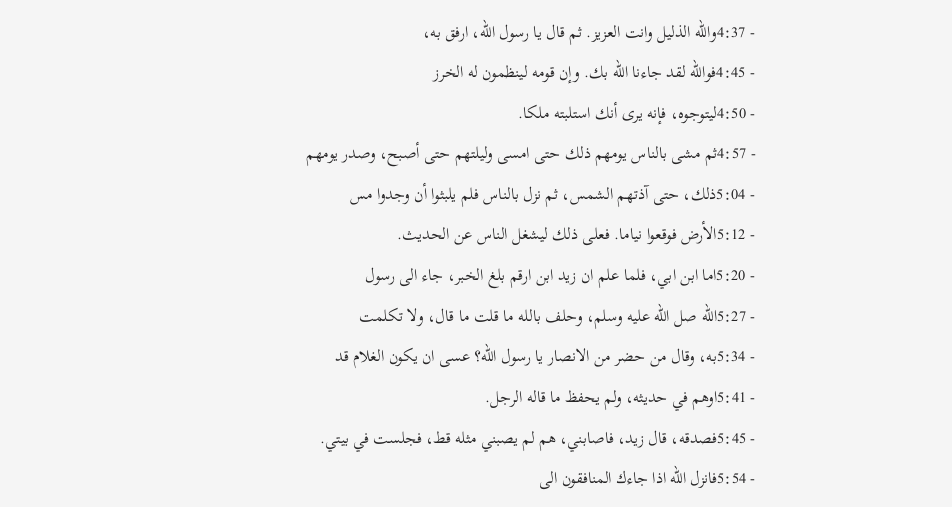- 4:37والله الذليل وانت العزيز. ثم قال يا رسول الله، ارفق به،
- 4:45فوالله لقد جاءنا الله بك. وإن قومه لينظمون له الخرز
- 4:50ليتوجوه، فإنه يرى أنك استلبته ملكا.
- 4:57ثم مشى بالناس يومهم ذلك حتى امسى وليلتهم حتى أصبح، وصدر يومهم
- 5:04ذلك، حتى آذتهم الشمس، ثم نزل بالناس فلم يلبثوا أن وجدوا مس
- 5:12الأرض فوقعوا نياما. فعلى ذلك ليشغل الناس عن الحديث.
- 5:20اما ابن ابي، فلما علم ان زيد ابن ارقم بلغ الخبر، جاء الى رسول
- 5:27الله صل الله عليه وسلم، وحلف بالله ما قلت ما قال، ولا تكلمت
- 5:34به، وقال من حضر من الانصار يا رسول الله؟ عسى ان يكون الغلام قد
- 5:41اوهم في حديثه، ولم يحفظ ما قاله الرجل.
- 5:45فصدقه، قال زيد، فاصابني، هم لم يصبني مثله قط، فجلست في بيتي.
- 5:54فانزل الله اذا جاءك المنافقون الى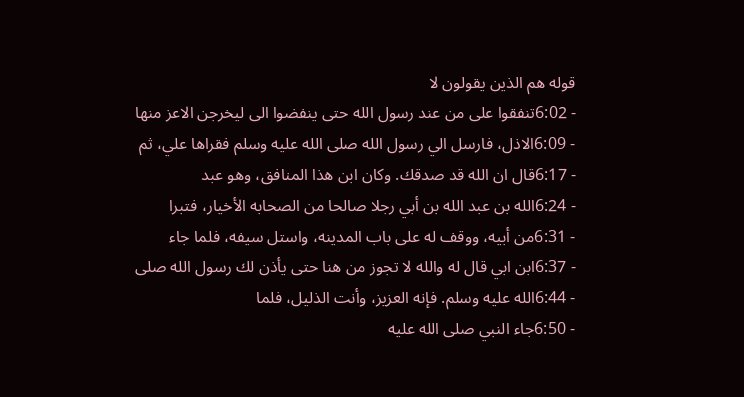قوله هم الذين يقولون لا
- 6:02تنفقوا على من عند رسول الله حتى ينفضوا الى ليخرجن الاعز منها
- 6:09الاذل، فارسل الي رسول الله صلى الله عليه وسلم فقراها علي، ثم
- 6:17قال ان الله قد صدقك. وكان ابن هذا المنافق، وهو عبد
- 6:24الله بن عبد الله بن أبي رجلا صالحا من الصحابه الأخيار، فتبرا
- 6:31من أبيه، ووقف له على باب المدينه، واستل سيفه، فلما جاء
- 6:37ابن ابي قال له والله لا تجوز من هنا حتى يأذن لك رسول الله صلى
- 6:44الله عليه وسلم. فإنه العزيز، وأنت الذليل، فلما
- 6:50جاء النبي صلى الله عليه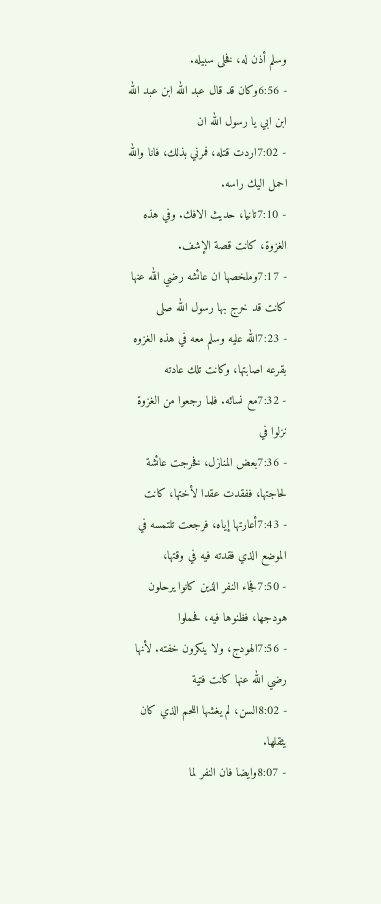وسلم أذن له، فخلى سبيله.
- 6:56وكان قد قال عبد الله ابن عبد الله ابن ابي يا رسول الله ان
- 7:02اردت قتله، فمرني بذلك، فانا والله احمل اليك راسه.
- 7:10تانيا، حديث الافك. وفي هذه الغزوة، كانت قصة الإشف.
- 7:17وملخصها ان عائشه رضي الله عنها كانت قد خرج بها رسول الله صلى
- 7:23الله عليه وسلم معه في هذه الغزوه بقرعه اصابتها، وكانت تلك عادته
- 7:32مع نسائه. فلما رجعوا من الغزوة نزلوا في
- 7:36بعض المنازل، فخرجت عائشة لحاجتها، ففقدت عقدا لأختها، كانت
- 7:43أعارتها إياه، فرجعت تلتمسه في الموضع الذي فقدته فيه في وقتها،
- 7:50فجاء النفر الذين كانوا يرحلون هودجها، فظنوها فيه، فحملوا
- 7:56الهودج، ولا ينكرون خفته. لأنها رضي الله عنها كانت فتية
- 8:02السن، لم يغشها اللحم الذي كان يثقلها.
- 8:07وايضا فان النفر لما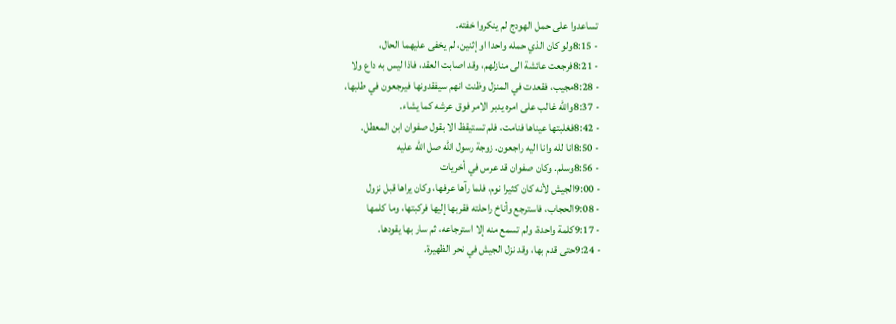تساعدوا على حمل الهودج لم ينكروا خفته.
- 8:15ولو كان الذي حمله واحدا او إثنين، لم يخفى عليهما الحال،
- 8:21فرجعت عائشة الى منازلهم، وقد اصابت العقد، فاذا ليس به داع ولا
- 8:28مجيب، فقعدت في المنزل وظنت انهم سيفقدونها فيرجعون في طلبها،
- 8:37والله غالب على امره يدبر الامر فوق عرشه كما يشاء.
- 8:42فغلبتها عيناها فنامت، فلم تستيقظ الا بقول صفوان ابن المعطل.
- 8:50انا لله وانا اليه راجعون. زوجة رسول الله صل الله عليه
- 8:56وسلم. وكان صفوان قد عرس في أخريات
- 9:00الجيش لأنه كان كثيرا نوم، فلما رآها عرفها، وكان يراها قبل نزول
- 9:08الحجاب، فاسترجع وأناخ راحلته فقربها إليها فركبتها، وما كلمها
- 9:17كلمة واحدة، ولم تسمع منه إلا استرجاعه، ثم سار بها يقودها.
- 9:24حتى قدم بها، وقد نزل الجيش في نحر الظهيرة.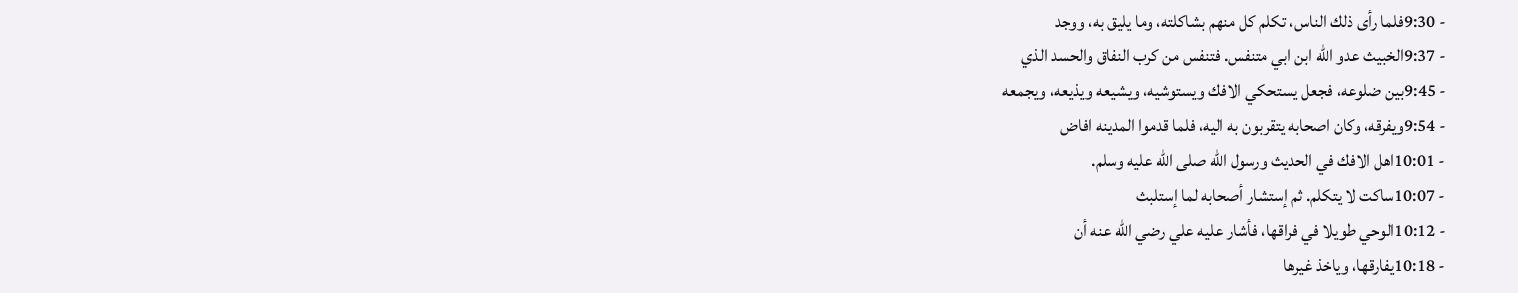- 9:30فلما رأى ذلك الناس، تكلم كل منهم بشاكلته، وما يليق به، ووجد
- 9:37الخبيث عدو الله ابن ابي متنفس. فتنفس من كرب النفاق والحسد الذي
- 9:45بين ضلوعه، فجعل يستحكي الافك ويستوشيه، ويشيعه ويذيعه، ويجمعه
- 9:54ويفرقه، وكان اصحابه يتقربون به اليه، فلما قدموا المدينه افاض
- 10:01اهل الافك في الحديث ورسول الله صلى الله عليه وسلم.
- 10:07ساكت لا يتكلم. ثم إستشار أصحابه لما إستلبث
- 10:12الوحي طويلا في فراقها، فأشار عليه علي رضي الله عنه أن
- 10:18يفارقها، وياخذ غيرها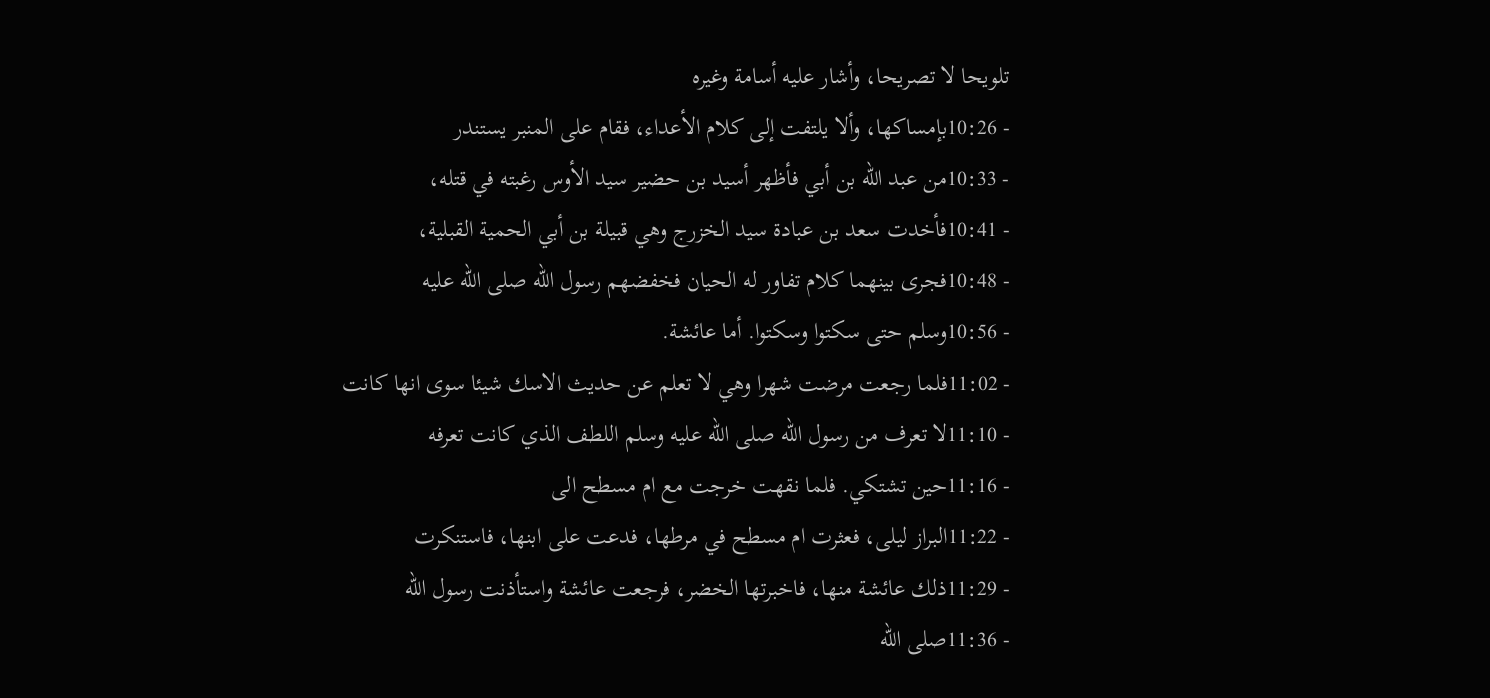تلويحا لا تصريحا، وأشار عليه أسامة وغيره
- 10:26بإمساكها، وألا يلتفت إلى كلام الأعداء، فقام على المنبر يستندر
- 10:33من عبد الله بن أبي فأظهر أسيد بن حضير سيد الأوس رغبته في قتله،
- 10:41فأخدت سعد بن عبادة سيد الخزرج وهي قبيلة بن أبي الحمية القبلية،
- 10:48فجرى بينهما كلام تفاور له الحيان فخفضهم رسول الله صلى الله عليه
- 10:56وسلم حتى سكتوا وسكتوا. أما عائشة.
- 11:02فلما رجعت مرضت شهرا وهي لا تعلم عن حديث الاسك شيئا سوى انها كانت
- 11:10لا تعرف من رسول الله صلى الله عليه وسلم اللطف الذي كانت تعرفه
- 11:16حين تشتكي. فلما نقهت خرجت مع ام مسطح الى
- 11:22البراز ليلى، فعثرت ام مسطح في مرطها، فدعت على ابنها، فاستنكرت
- 11:29ذلك عائشة منها، فاخبرتها الخضر، فرجعت عائشة واستأذنت رسول الله
- 11:36صلى الله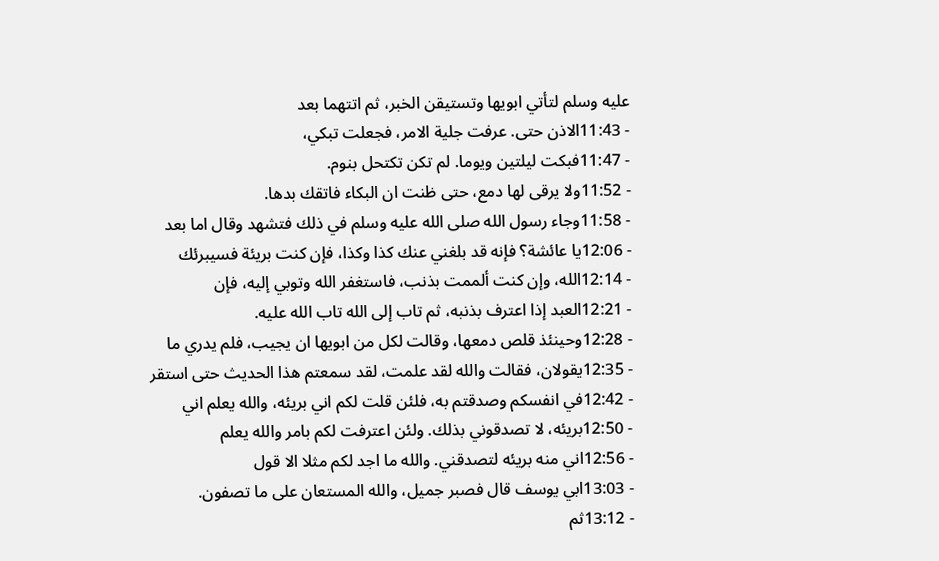عليه وسلم لتأتي ابويها وتستيقن الخبر، ثم اتتهما بعد
- 11:43الاذن حتى. عرفت جلية الامر، فجعلت تبكي،
- 11:47فبكت ليلتين ويوما. لم تكن تكتحل بنوم.
- 11:52ولا يرقى لها دمع، حتى ظنت ان البكاء فاتقك بدها.
- 11:58وجاء رسول الله صلى الله عليه وسلم في ذلك فتشهد وقال اما بعد
- 12:06يا عائشة؟ فإنه قد بلغني عنك كذا وكذا، فإن كنت بريئة فسيبرئك
- 12:14الله، وإن كنت ألممت بذنب، فاستغفر الله وتوبي إليه، فإن
- 12:21العبد إذا اعترف بذنبه، ثم تاب إلى الله تاب الله عليه.
- 12:28وحينئذ قلص دمعها، وقالت لكل من ابويها ان يجيب، فلم يدري ما
- 12:35يقولان، فقالت والله لقد علمت، لقد سمعتم هذا الحديث حتى استقر
- 12:42في انفسكم وصدقتم به، فلئن قلت لكم اني بريئه، والله يعلم اني
- 12:50بريئه، لا تصدقوني بذلك. ولئن اعترفت لكم بامر والله يعلم
- 12:56اني منه بريئه لتصدقني. والله ما اجد لكم مثلا الا قول
- 13:03ابي يوسف قال فصبر جميل، والله المستعان على ما تصفون.
- 13:12ثم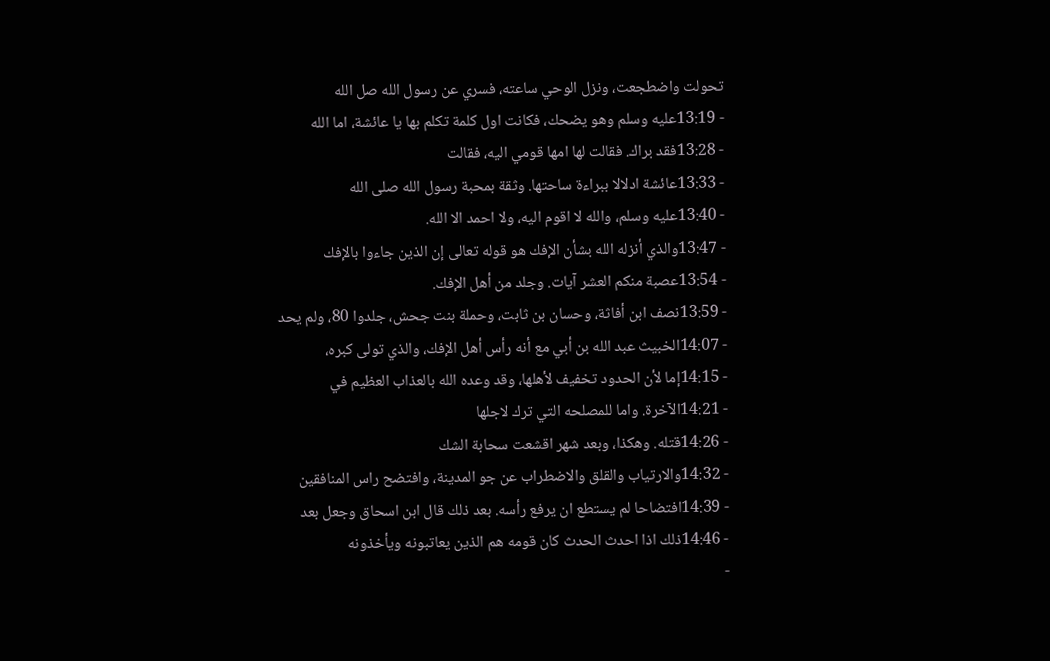تحولت واضطجعت، ونزل الوحي ساعته، فسري عن رسول الله صل الله
- 13:19عليه وسلم وهو يضحك، فكانت اول كلمة تكلم بها يا عائشة، اما الله
- 13:28فقد براك. فقالت لها امها قومي اليه، فقالت
- 13:33عائشة ادلالا ببراءة ساحتها. وثقة بمحبة رسول الله صلى الله
- 13:40عليه وسلم، والله لا اقوم اليه، ولا احمد الا الله.
- 13:47والذي أنزله الله بشأن الإفك هو قوله تعالى إن الذين جاءوا بالإفك
- 13:54عصبة منكم العشر آيات. وجلد من أهل الإفك.
- 13:59نصف ابن أفاثة، وحسان بن ثابت، وحملة بنت جحش، جلدوا 80، ولم يحد
- 14:07الخبيث عبد الله بن أبي مع أنه رأس أهل الإفك، والذي تولى كبره،
- 14:15إما لأن الحدود تخفيف لأهلها، وقد وعده الله بالعذاب العظيم في
- 14:21الآخرة. واما للمصلحه التي ترك لاجلها
- 14:26قتله. وهكذا، وبعد شهر اقشعت سحابة الشك
- 14:32والارتياب والقلق والاضطراب عن جو المدينة، وافتضح راس المنافقين
- 14:39افتضاحا لم يستطع ان يرفع رأسه. بعد ذلك قال ابن اسحاق وجعل بعد
- 14:46ذلك اذا احدث الحدث كان قومه هم الذين يعاتبونه ويأخذونه
-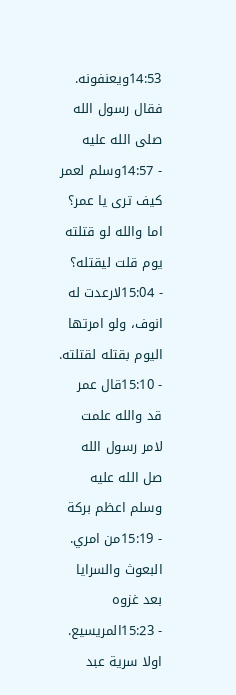14:53ويعنفونه. فقال رسول الله صلى الله عليه
- 14:57وسلم لعمر كيف ترى يا عمر؟ اما والله لو قتلته يوم قلت ليقتله؟
- 15:04لارعدت له انوف، ولو امرتها اليوم بقتله لقتلته.
- 15:10قال عمر قد والله علمت لامر رسول الله صل الله عليه وسلم اعظم بركة
- 15:19من امري. البعوث والسرايا بعد غزوه
- 15:23المريسيع. اولا سرية عبد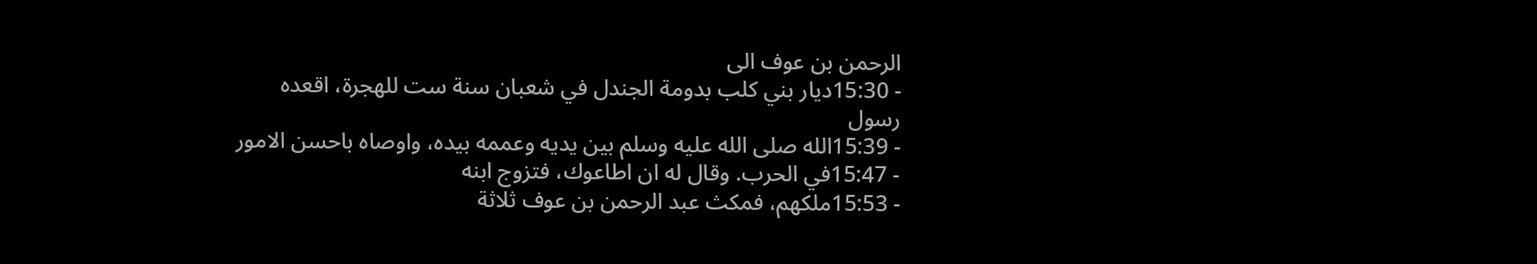الرحمن بن عوف الى
- 15:30ديار بني كلب بدومة الجندل في شعبان سنة ست للهجرة، اقعده رسول
- 15:39الله صلى الله عليه وسلم بين يديه وعممه بيده، واوصاه باحسن الامور
- 15:47في الحرب. وقال له ان اطاعوك، فتزوج ابنه
- 15:53ملكهم، فمكث عبد الرحمن بن عوف ثلاثة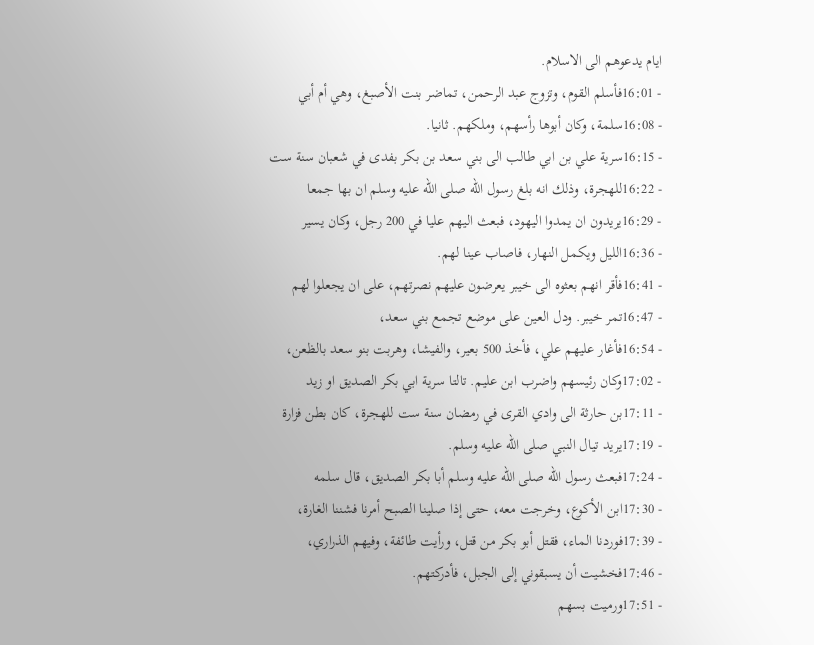ايام يدعوهم الى الاسلام.
- 16:01فأسلم القوم، وتزوج عبد الرحمن، تماضر بنت الأصبغ، وهي أم أبي
- 16:08سلمة، وكان أبوها رأسهم، وملكهم. ثانيا.
- 16:15سرية علي بن ابي طالب الى بني سعد بن بكر بفدى في شعبان سنة ست
- 16:22للهجرة، وذلك انه بلغ رسول الله صلى الله عليه وسلم ان بها جمعا
- 16:29يريدون ان يمدوا اليهود، فبعث اليهم عليا في 200 رجل، وكان يسير
- 16:36الليل ويكمل النهار، فاصاب عينا لهم.
- 16:41فأقر انهم بعثوه الى خيبر يعرضون عليهم نصرتهم، على ان يجعلوا لهم
- 16:47تمر خيبر. ودل العين على موضع تجمع بني سعد،
- 16:54فأغار عليهم علي، فأخذ 500 بعير، والفيشا، وهربت بنو سعد بالظعن،
- 17:02وكان رئيسهم واضرب ابن عليم. تالتا سرية ابي بكر الصديق او زيد
- 17:11بن حارثة الى وادي القرى في رمضان سنة ست للهجرة، كان بطن فزارة
- 17:19يريد تيال النبي صلى الله عليه وسلم.
- 17:24فبعث رسول الله صلى الله عليه وسلم أبا بكر الصديق، قال سلمه
- 17:30ابن الأكوع، وخرجت معه، حتى إذا صلينا الصبح أمرنا فشننا الغارة،
- 17:39فوردنا الماء، فقتل أبو بكر من قتل، ورأيت طائفة، وفيهم الذراري،
- 17:46فخشيت أن يسبقوني إلى الجبل، فأدركتهم.
- 17:51ورميت بسهم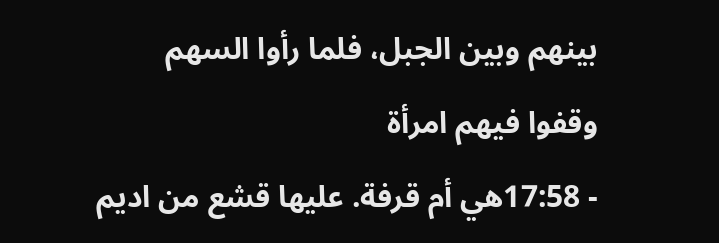بينهم وبين الجبل، فلما رأوا السهم وقفوا فيهم امرأة
- 17:58هي أم قرفة. عليها قشع من اديم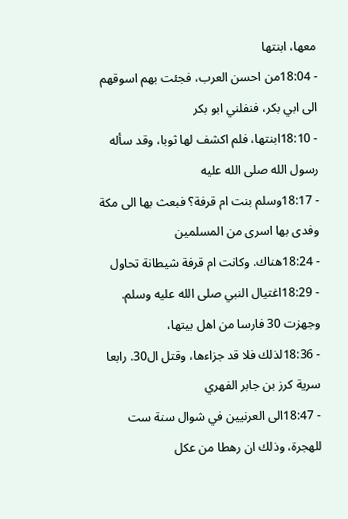معها، ابنتها
- 18:04من احسن العرب، فجئت بهم اسوقهم الى ابي بكر، فنفلني ابو بكر
- 18:10ابنتها، فلم اكشف لها ثوبا، وقد سأله رسول الله صلى الله عليه
- 18:17وسلم بنت ام قرفة؟ فبعث بها الى مكة وفدى بها اسرى من المسلمين
- 18:24هناك. وكانت ام قرفة شيطانة تحاول
- 18:29اغتيال النبي صلى الله عليه وسلم. وجهزت 30 فارسا من اهل بيتها،
- 18:36لذلك فلا قد جزاءها، وقتل ال30. رابعا سرية كرز بن جابر الفهري
- 18:47الى العرنيين في شوال سنة ست للهجرة، وذلك ان رهطا من عكل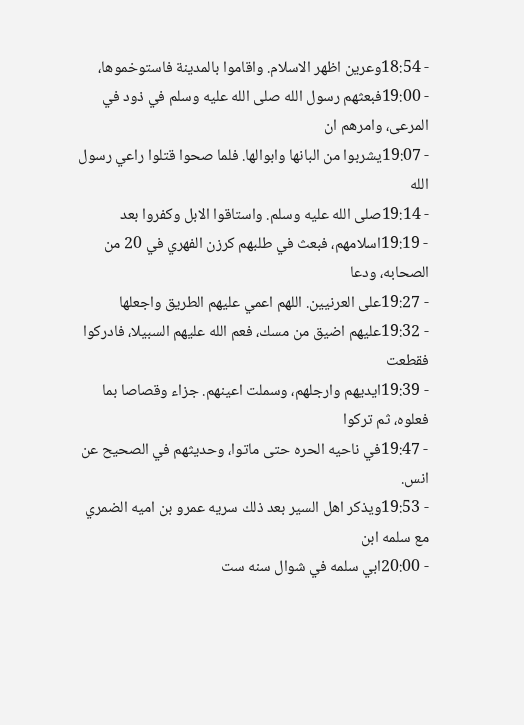- 18:54وعرين اظهر الاسلام. واقاموا بالمدينة فاستوخموها،
- 19:00فبعثهم رسول الله صلى الله عليه وسلم في ذود في المرعى، وامرهم ان
- 19:07يشربوا من البانها وابوالها. فلما صحوا قتلوا راعي رسول الله
- 19:14صلى الله عليه وسلم. واستاقوا الابل وكفروا بعد
- 19:19اسلامهم، فبعث في طلبهم كرزن الفهري في 20 من الصحابه، ودعا
- 19:27على العرنيين. اللهم اعمي عليهم الطريق واجعلها
- 19:32عليهم اضيق من مسك، فعم الله عليهم السبيلا، فادركوا فقطعت
- 19:39ايديهم وارجلهم، وسملت اعينهم. جزاء وقصاصا بما فعلوه، ثم تركوا
- 19:47في ناحيه الحره حتى ماتوا، وحديثهم في الصحيح عن انس.
- 19:53ويذكر اهل السير بعد ذلك سريه عمرو بن اميه الضمري مع سلمه ابن
- 20:00ابي سلمه في شوال سنه ست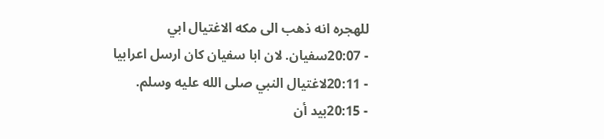للهجره انه ذهب الى مكه الاغتيال ابي
- 20:07سفيان. لان ابا سفيان كان ارسل اعرابيا
- 20:11لاغتيال النبي صلى الله عليه وسلم.
- 20:15بيد أن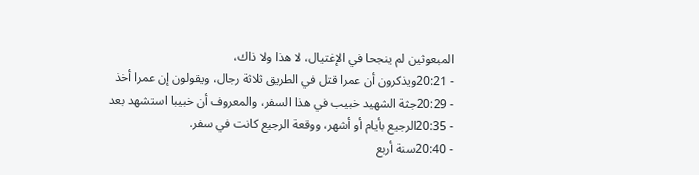المبعوثين لم ينجحا في الإغتيال، لا هذا ولا ذاك،
- 20:21ويذكرون أن عمرا قتل في الطريق ثلاثة رجال، ويقولون إن عمرا أخذ
- 20:29جثة الشهيد خبيب في هذا السفر، والمعروف أن خبيبا استشهد بعد
- 20:35الرجيع بأيام أو أشهر، ووقعة الرجيع كانت في سفر.
- 20:40سنة أربع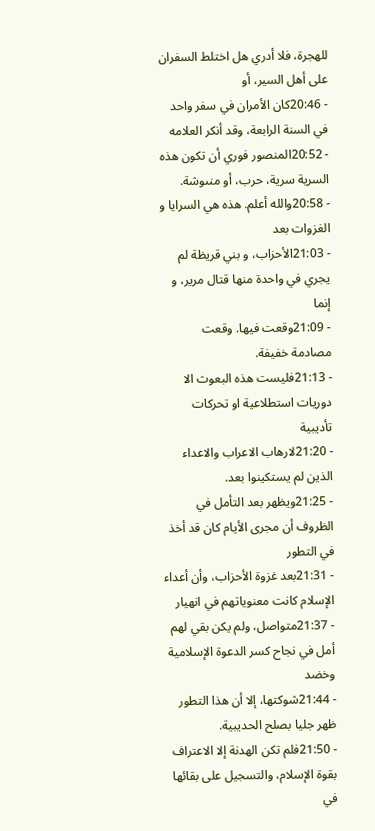للهجرة، فلا أدري هل اختلط السفران على أهل السير، أو
- 20:46كان الأمران في سفر واحد في السنة الرابعة، وقد أنكر العلامه
- 20:52المنصور فوري أن تكون هذه السرية سرية، حرب، أو منىوشة.
- 20:58والله أعلم. هذه هي السرايا و الغزوات بعد
- 21:03الأحزاب، و بني قريظة لم يجري في واحدة منها قتال مرير، و إنما
- 21:09وقعت فيها. وقعت مصادمة خفيفة.
- 21:13فليست هذه البعوث الا دوريات استطلاعية او تحركات تأديبية
- 21:20لارهاب الاعراب والاعداء الذين لم يستكينوا بعد.
- 21:25ويظهر بعد التأمل في الظروف أن مجرى الأيام كان قد أخذ في التطور
- 21:31بعد غزوة الأحزاب، وأن أعداء الإسلام كانت معنوياتهم في انهيار
- 21:37متواصل، ولم يكن بقي لهم أمل في نجاح كسر الدعوة الإسلامية وخضد
- 21:44شوكتها، إلا أن هذا التطور ظهر جليا بصلح الحديبية.
- 21:50فلم تكن الهدنة إلا الاعتراف بقوة الإسلام، والتسجيل على بقائها في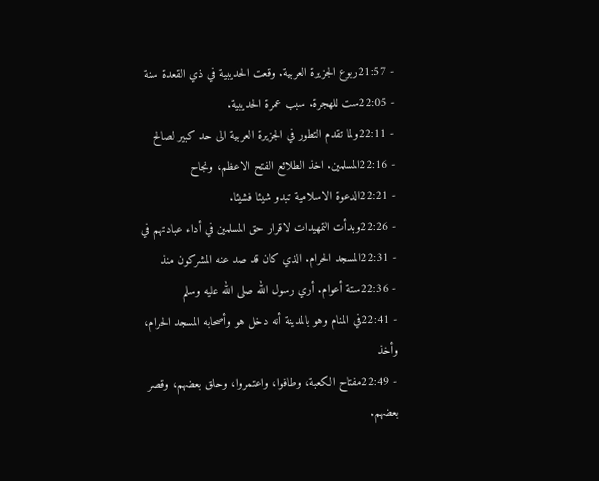- 21:57ربوع الجزيرة العربية. وقعت الحديبية في ذي القعدة سنة
- 22:05ست للهجرة. سبب عمرة الحديبية.
- 22:11ولما تقدم التطور في الجزيرة العربية الى حد كبير لصالح
- 22:16المسلمين. اخذ الطلائع الفتح الاعظم، ونجاح
- 22:21الدعوة الاسلامية تبدو شيئا فشيئا.
- 22:26وبدأت التمهيدات لاقرار حق المسلمين في أداء عبادتهم في
- 22:31المسجد الحرام. الذي كان قد صد عنه المشركون منذ
- 22:36ستة أعوام. أري رسول الله صلى الله عليه وسلم
- 22:41في المنام وهو بالمدينة أنه دخل هو وأصحابه المسجد الحرام، وأخذ
- 22:49مفتاح الكعبة، وطافوا، واعتمروا، وحلق بعضهم، وقصر بعضهم.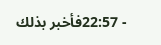- 22:57فأخبر بذلك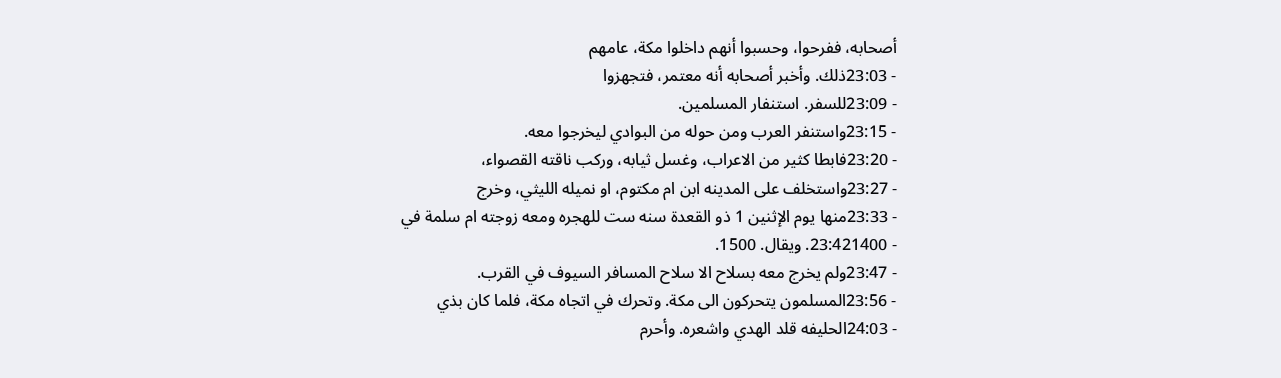أصحابه، ففرحوا، وحسبوا أنهم داخلوا مكة، عامهم
- 23:03ذلك. وأخبر أصحابه أنه معتمر، فتجهزوا
- 23:09للسفر. استنفار المسلمين.
- 23:15واستنفر العرب ومن حوله من البوادي ليخرجوا معه.
- 23:20فابطا كثير من الاعراب، وغسل ثيابه، وركب ناقته القصواء،
- 23:27واستخلف على المدينه ابن ام مكتوم، او نميله الليثي، وخرج
- 23:33منها يوم الإثنين 1 ذو القعدة سنه ست للهجره ومعه زوجته ام سلمة في
- 23:421400. ويقال. 1500.
- 23:47ولم يخرج معه بسلاح الا سلاح المسافر السيوف في القرب.
- 23:56المسلمون يتحركون الى مكة. وتحرك في اتجاه مكة، فلما كان بذي
- 24:03الحليفه قلد الهدي واشعره. وأحرم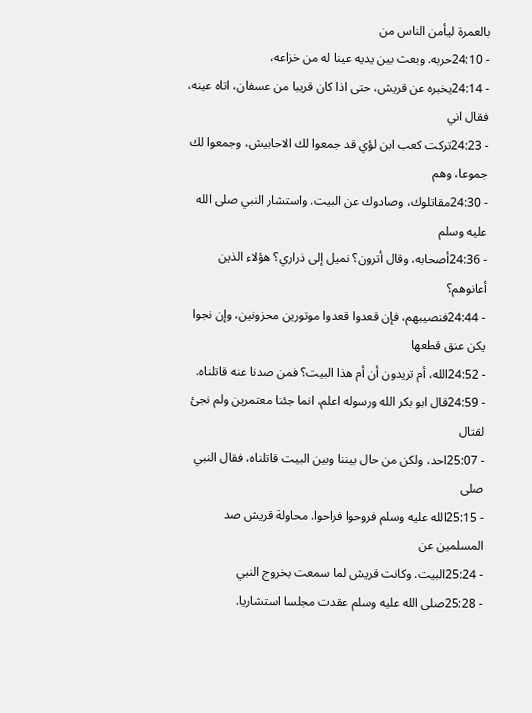بالعمرة ليأمن الناس من
- 24:10حربه. وبعث بين يديه عينا له من خزاعه،
- 24:14يخبره عن قريش، حتى اذا كان قريبا من عسفان، اتاه عينه، فقال اني
- 24:23تركت كعب ابن لؤي قد جمعوا لك الاحابيش، وجمعوا لك جموعا، وهم
- 24:30مقاتلوك، وصادوك عن البيت. واستشار النبي صلى الله عليه وسلم
- 24:36أصحابه، وقال أترون؟ نميل إلى ذراري؟ هؤلاء الذين أعانوهم؟
- 24:44فنصيبهم، فإن قعدوا قعدوا موتورين محزونين، وإن نجوا يكن عنق قطعها
- 24:52الله، أم تريدون أن أم هذا البيت؟ فمن صدنا عنه قاتلناه.
- 24:59قال ابو بكر الله ورسوله اعلم، انما جئنا معتمرين ولم نجئ لقتال
- 25:07احد، ولكن من حال بيننا وبين البيت قاتلناه، فقال النبي صلى
- 25:15الله عليه وسلم فروحوا فراحوا. محاولة قريش صد المسلمين عن
- 25:24البيت. وكانت قريش لما سمعت بخروج النبي
- 25:28صلى الله عليه وسلم عقدت مجلسا استشاريا.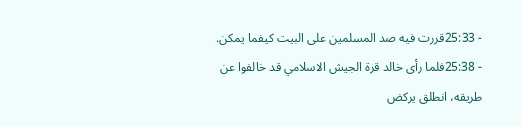- 25:33قررت فيه صد المسلمين على البيت كيفما يمكن.
- 25:38فلما رأى خالد قرة الجيش الاسلامي قد خالفوا عن طريقه، انطلق يركض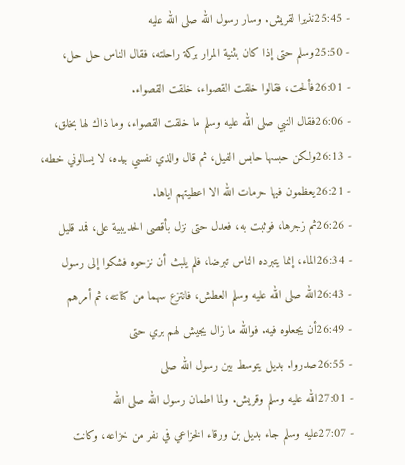- 25:45نذيرا لقريش. وسار رسول الله صلى الله عليه
- 25:50وسلم حتى إذا كان بثنية المرار بركة راحلته، فقال الناس حل حل،
- 26:01فألحت، فقالوا خلقت القصواء، خلقت القصواء.
- 26:06فقال النبي صلى الله عليه وسلم ما خلقت القصواء، وما ذاك لها بخلق،
- 26:13ولكن حبسها حابس الفيل، ثم قال والذي نفسي بيده، لا يسالوني خطه،
- 26:21يعظمون فيها حرمات الله الا اعطيتهم اياها.
- 26:26ثم زجرها، فوثبت به، فعدل حتى نزل بأقصى الحديبية على، فمد قليل
- 26:34الماء، إنما يتبرده الناس تبرضا، فلم يلبث أن نزحوه فشكوا إلى رسول
- 26:43الله صلى الله عليه وسلم العطش، فانتزع سهما من كنانته، ثم أمرهم
- 26:49أن يجعلوه فيه. فوالله ما زال يجيش لهم بري حتى
- 26:55صدروا. بديل يتوسط بين رسول الله صلى
- 27:01الله عليه وسلم وقريش. ولما اطمان رسول الله صلى الله
- 27:07عليه وسلم جاء بديل بن ورقاء الخزاعي في نفر من خزاعه، وكانت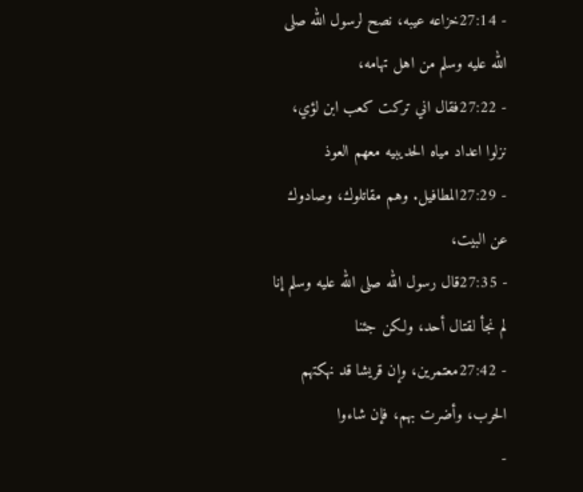- 27:14خزاعه عيبه، نصح لرسول الله صلى الله عليه وسلم من اهل تهامه،
- 27:22فقال اني تركت كعب ابن لؤي، نزلوا اعداد مياه الحديبيه معهم العوذ
- 27:29المطافيل. وهم مقاتلوك، وصادوك عن البيت،
- 27:35قال رسول الله صلى الله عليه وسلم إنا لم نجأ لقتال أحد، ولكن جئنا
- 27:42معتمرين، وإن قريشا قد نهكتهم الحرب، وأضرت بهم، فإن شاءوا
-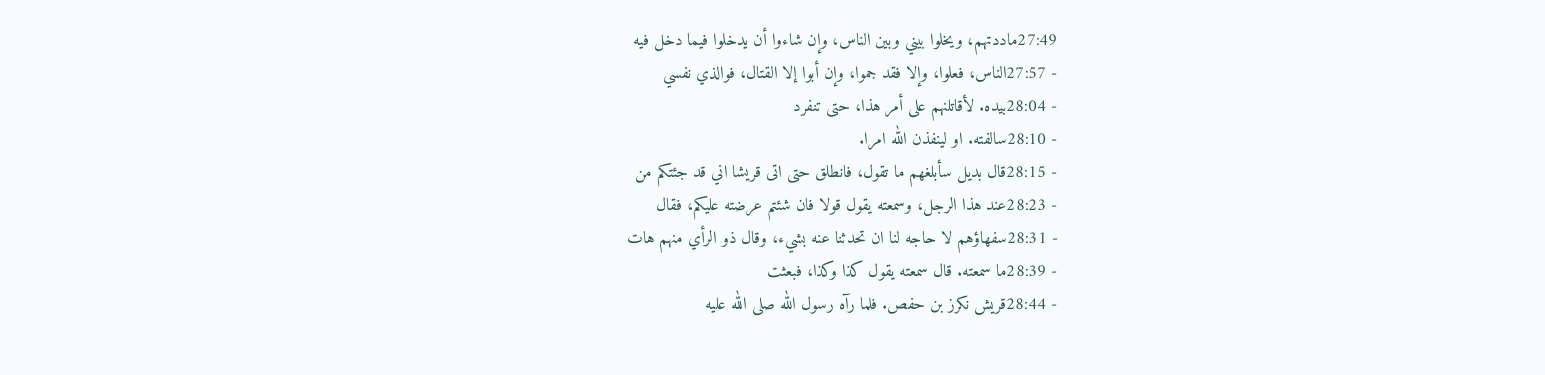27:49ماددتهم، ويخلوا بيني وبين الناس، وإن شاءوا أن يدخلوا فيما دخل فيه
- 27:57الناس، فعلوا، وإلا فقد جموا، وإن أبوا إلا القتال، فوالذي نفسي
- 28:04بيده. لأقاتلنهم على أمر هذا، حتى تنفرد
- 28:10سالفته. او لينفذن الله امرا.
- 28:15قال بديل سأبلغهم ما تقول، فانطلق حتى اتى قريشا اني قد جئتكم من
- 28:23عند هذا الرجل، وسمعته يقول قولا فان شئتم عرضته عليكم، فقال
- 28:31سفهاؤهم لا حاجه لنا ان تحدثنا عنه بشيء، وقال ذو الرأي منهم هات
- 28:39ما سمعته. قال سمعته يقول كذا وكذا، فبعثت
- 28:44قريش نكرز بن حفص. فلما رآه رسول الله صلى الله عليه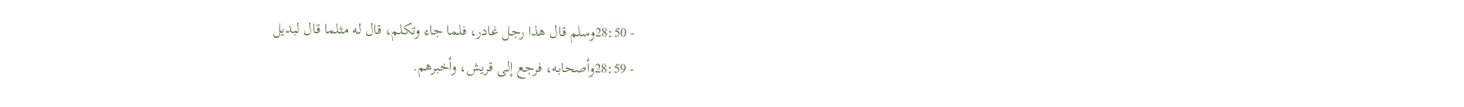- 28:50وسلم قال هذا رجل غادر، فلما جاء وتكلم، قال له مثلما قال لبديل
- 28:59وأصحابه، فرجع إلى قريش، وأخبرهم.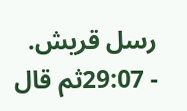رسل قريش.
- 29:07ثم قال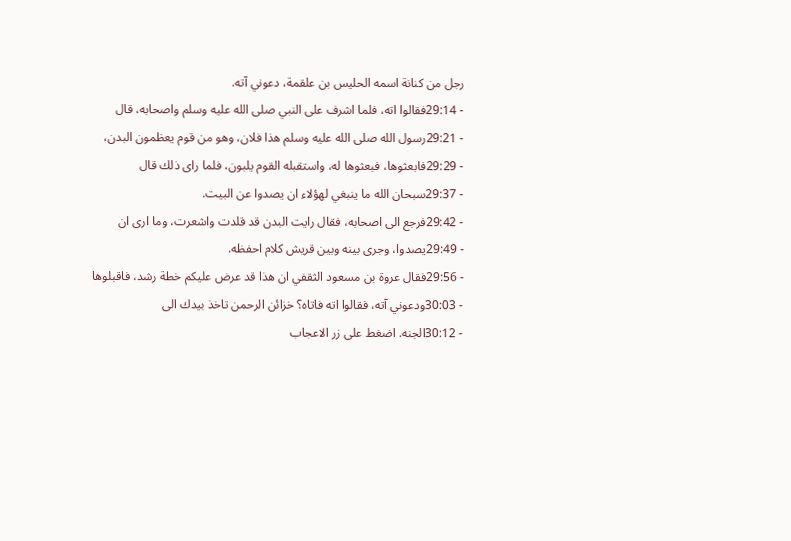رجل من كنانة اسمه الحليس بن علقمة، دعوني آته.
- 29:14فقالوا اته، فلما اشرف على النبي صلى الله عليه وسلم واصحابه، قال
- 29:21رسول الله صلى الله عليه وسلم هذا فلان، وهو من قوم يعظمون البدن،
- 29:29فابعثوها، فبعثوها له، واستقبله القوم يلبون، فلما راى ذلك قال
- 29:37سبحان الله ما ينبغي لهؤلاء ان يصدوا عن البيت.
- 29:42فرجع الى اصحابه، فقال رايت البدن قد قلدت واشعرت، وما ارى ان
- 29:49يصدوا، وجرى بينه وبين قريش كلام احفظه.
- 29:56فقال عروة بن مسعود الثقفي ان هذا قد عرض عليكم خطة رشد، فاقبلوها
- 30:03ودعوني آته، فقالوا اته فاتاه؟ خزائن الرحمن تاخذ بيدك الى
- 30:12الجنه. اضغط على زر الاعجاب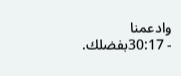وادعمنا
- 30:17بفضلك.